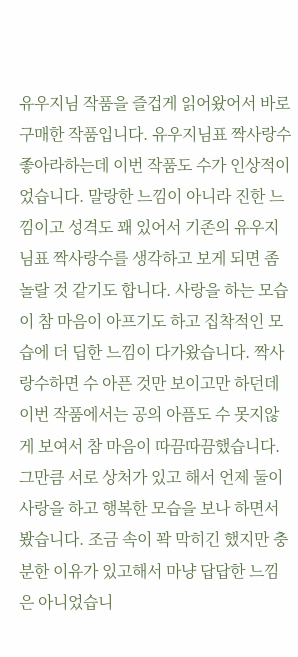유우지님 작품을 즐겁게 읽어왔어서 바로 구매한 작품입니다. 유우지님표 짝사랑수 좋아라하는데 이번 작품도 수가 인상적이었습니다. 말랑한 느낌이 아니라 진한 느낌이고 성격도 꽤 있어서 기존의 유우지님표 짝사랑수를 생각하고 보게 되면 좀 놀랄 것 같기도 합니다. 사랑을 하는 모습이 참 마음이 아프기도 하고 집착적인 모습에 더 딥한 느낌이 다가왔습니다. 짝사랑수하면 수 아픈 것만 보이고만 하던데 이번 작품에서는 공의 아픔도 수 못지않게 보여서 참 마음이 따끔따끔했습니다. 그만큼 서로 상처가 있고 해서 언제 둘이 사랑을 하고 행복한 모습을 보나 하면서 봤습니다. 조금 속이 꽉 막히긴 했지만 충분한 이유가 있고해서 마냥 답답한 느낌은 아니었습니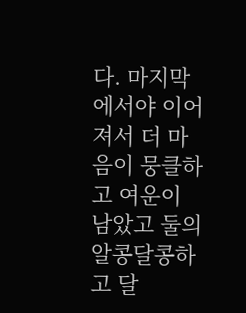다. 마지막에서야 이어져서 더 마음이 뭉클하고 여운이 남았고 둘의 알콩달콩하고 달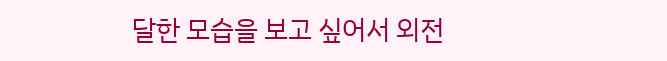달한 모습을 보고 싶어서 외전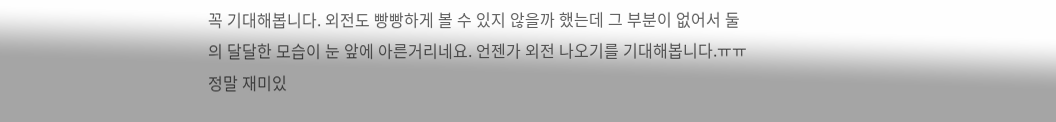꼭 기대해봅니다. 외전도 빵빵하게 볼 수 있지 않을까 했는데 그 부분이 없어서 둘의 달달한 모습이 눈 앞에 아른거리네요. 언젠가 외전 나오기를 기대해봅니다.ㅠㅠ 정말 재미있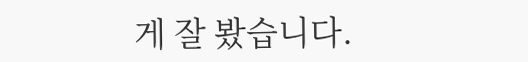게 잘 봤습니다.